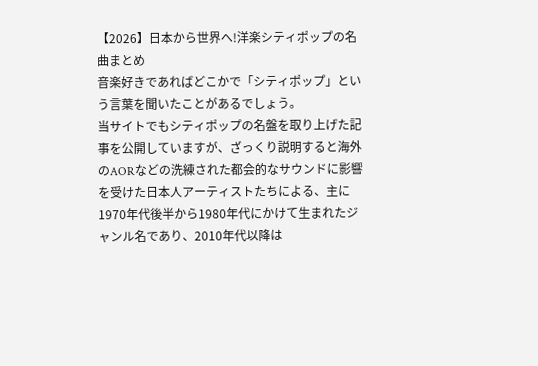【2026】日本から世界へ!洋楽シティポップの名曲まとめ
音楽好きであればどこかで「シティポップ」という言葉を聞いたことがあるでしょう。
当サイトでもシティポップの名盤を取り上げた記事を公開していますが、ざっくり説明すると海外のAORなどの洗練された都会的なサウンドに影響を受けた日本人アーティストたちによる、主に1970年代後半から1980年代にかけて生まれたジャンル名であり、2010年代以降は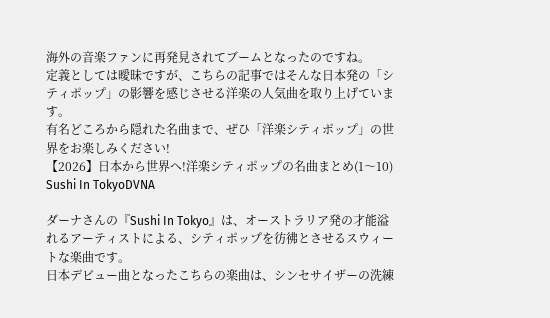海外の音楽ファンに再発見されてブームとなったのですね。
定義としては曖昧ですが、こちらの記事ではそんな日本発の「シティポップ」の影響を感じさせる洋楽の人気曲を取り上げています。
有名どころから隠れた名曲まで、ぜひ「洋楽シティポップ」の世界をお楽しみください!
【2026】日本から世界へ!洋楽シティポップの名曲まとめ(1〜10)
Sushi In TokyoDVNA

ダーナさんの『Sushi In Tokyo』は、オーストラリア発の才能溢れるアーティストによる、シティポップを彷彿とさせるスウィートな楽曲です。
日本デビュー曲となったこちらの楽曲は、シンセサイザーの洗練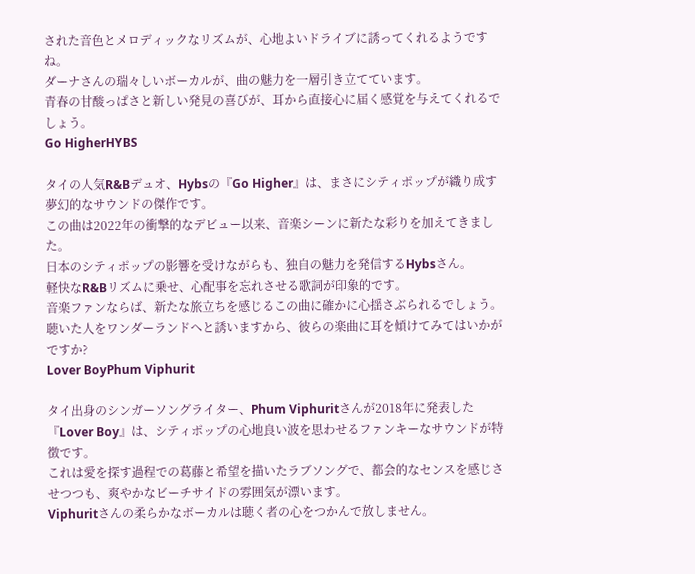された音色とメロディックなリズムが、心地よいドライブに誘ってくれるようですね。
ダーナさんの瑞々しいボーカルが、曲の魅力を一層引き立てています。
青春の甘酸っぱさと新しい発見の喜びが、耳から直接心に届く感覚を与えてくれるでしょう。
Go HigherHYBS

タイの人気R&Bデュオ、Hybsの『Go Higher』は、まさにシティポップが織り成す夢幻的なサウンドの傑作です。
この曲は2022年の衝撃的なデビュー以来、音楽シーンに新たな彩りを加えてきました。
日本のシティポップの影響を受けながらも、独自の魅力を発信するHybsさん。
軽快なR&Bリズムに乗せ、心配事を忘れさせる歌詞が印象的です。
音楽ファンならば、新たな旅立ちを感じるこの曲に確かに心揺さぶられるでしょう。
聴いた人をワンダーランドへと誘いますから、彼らの楽曲に耳を傾けてみてはいかがですか?
Lover BoyPhum Viphurit

タイ出身のシンガーソングライター、Phum Viphuritさんが2018年に発表した『Lover Boy』は、シティポップの心地良い波を思わせるファンキーなサウンドが特徴です。
これは愛を探す過程での葛藤と希望を描いたラブソングで、都会的なセンスを感じさせつつも、爽やかなビーチサイドの雰囲気が漂います。
Viphuritさんの柔らかなボーカルは聴く者の心をつかんで放しません。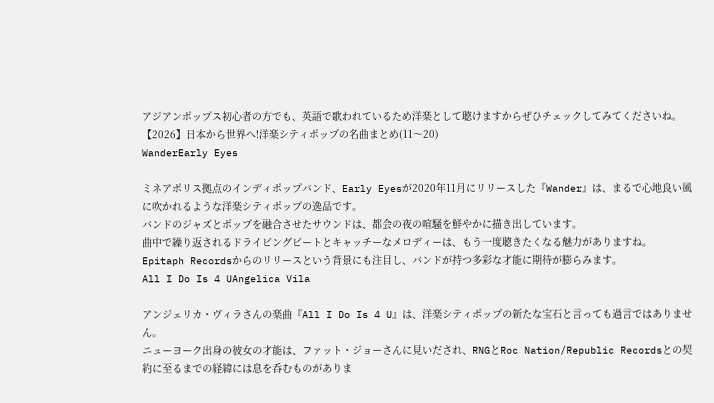アジアンポップス初心者の方でも、英語で歌われているため洋楽として聴けますからぜひチェックしてみてくださいね。
【2026】日本から世界へ!洋楽シティポップの名曲まとめ(11〜20)
WanderEarly Eyes

ミネアポリス拠点のインディポップバンド、Early Eyesが2020年11月にリリースした『Wander』は、まるで心地良い風に吹かれるような洋楽シティポップの逸品です。
バンドのジャズとポップを融合させたサウンドは、都会の夜の喧騒を鮮やかに描き出しています。
曲中で繰り返されるドライビングビートとキャッチーなメロディーは、もう一度聴きたくなる魅力がありますね。
Epitaph Recordsからのリリースという背景にも注目し、バンドが持つ多彩な才能に期待が膨らみます。
All I Do Is 4 UAngelica Vila

アンジェリカ・ヴィラさんの楽曲『All I Do Is 4 U』は、洋楽シティポップの新たな宝石と言っても過言ではありません。
ニューヨーク出身の彼女の才能は、ファット・ジョーさんに見いだされ、RNGとRoc Nation/Republic Recordsとの契約に至るまでの経緯には息を呑むものがありま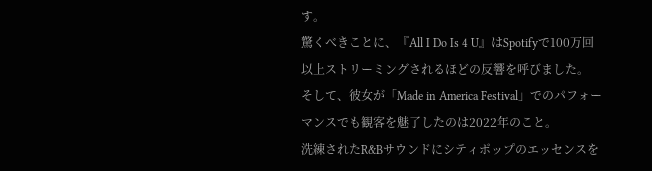す。
驚くべきことに、『All I Do Is 4 U』はSpotifyで100万回以上ストリーミングされるほどの反響を呼びました。
そして、彼女が「Made in America Festival」でのパフォーマンスでも観客を魅了したのは2022年のこと。
洗練されたR&Bサウンドにシティポップのエッセンスを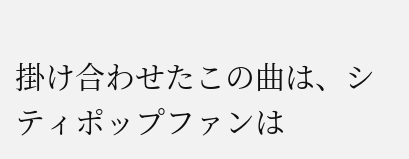掛け合わせたこの曲は、シティポップファンは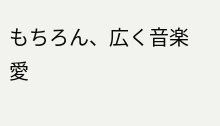もちろん、広く音楽愛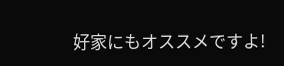好家にもオススメですよ!